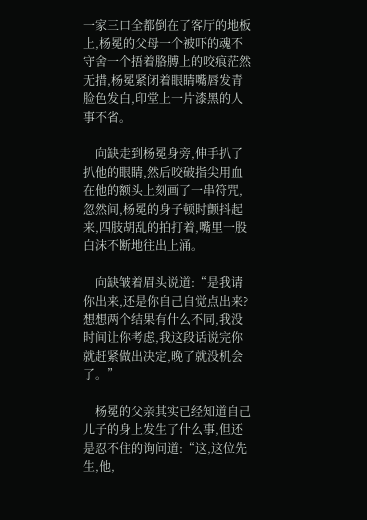一家三口全都倒在了客厅的地板上,杨冕的父母一个被吓的魂不守舍一个捂着胳膊上的咬痕茫然无措,杨冕紧闭着眼睛嘴唇发青脸色发白,印堂上一片漆黑的人事不省。

    向缺走到杨冕身旁,伸手扒了扒他的眼睛,然后咬破指尖用血在他的额头上刻画了一串符咒,忽然间,杨冕的身子顿时颤抖起来,四肢胡乱的拍打着,嘴里一股白沫不断地往出上涌。

    向缺皱着眉头说道:“是我请你出来,还是你自己自觉点出来?想想两个结果有什么不同,我没时间让你考虑,我这段话说完你就赶紧做出决定,晚了就没机会了。”

    杨冕的父亲其实已经知道自己儿子的身上发生了什么事,但还是忍不住的询问道:“这,这位先生,他,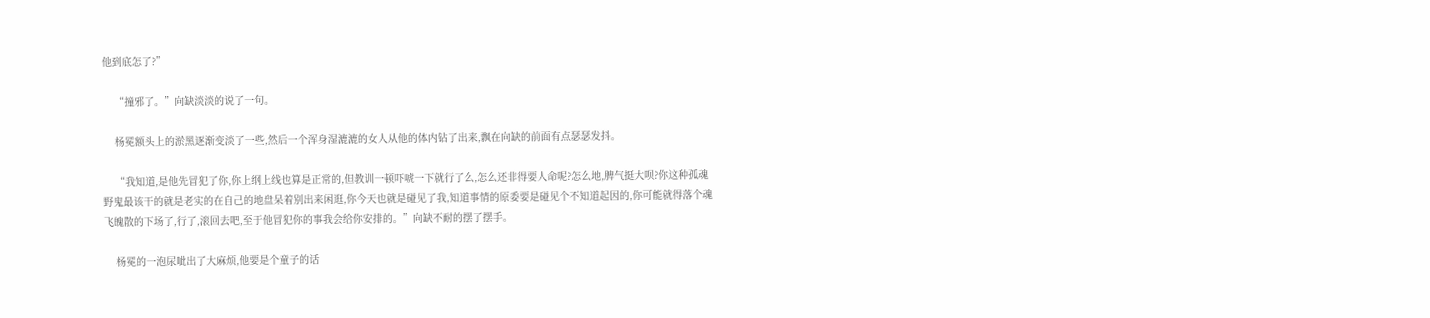他到底怎了?”

    “撞邪了。”向缺淡淡的说了一句。

    杨冕额头上的淤黑逐渐变淡了一些,然后一个浑身湿漉漉的女人从他的体内钻了出来,飘在向缺的前面有点瑟瑟发抖。

    “我知道,是他先冒犯了你,你上纲上线也算是正常的,但教训一顿吓唬一下就行了么,怎么还非得要人命呢?怎么地,脾气挺大呗?你这种孤魂野鬼最该干的就是老实的在自己的地盘呆着别出来闲逛,你今天也就是碰见了我,知道事情的原委要是碰见个不知道起因的,你可能就得落个魂飞魄散的下场了,行了,滚回去吧,至于他冒犯你的事我会给你安排的。”向缺不耐的摆了摆手。

    杨冕的一泡尿呲出了大麻烦,他要是个童子的话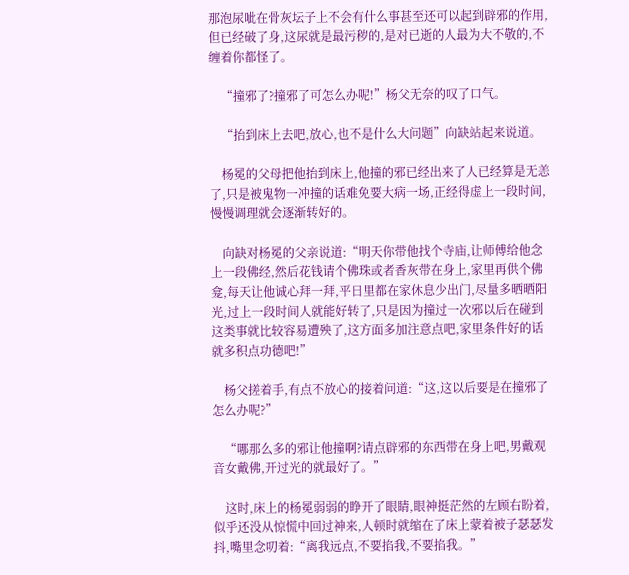那泡尿呲在骨灰坛子上不会有什么事甚至还可以起到辟邪的作用,但已经破了身,这尿就是最污秽的,是对已逝的人最为大不敬的,不缠着你都怪了。

    “撞邪了?撞邪了可怎么办呢!”杨父无奈的叹了口气。

    “抬到床上去吧,放心,也不是什么大问题”向缺站起来说道。

    杨冕的父母把他抬到床上,他撞的邪已经出来了人已经算是无恙了,只是被鬼物一冲撞的话难免要大病一场,正经得虚上一段时间,慢慢调理就会逐渐转好的。

    向缺对杨冕的父亲说道:“明天你带他找个寺庙,让师傅给他念上一段佛经,然后花钱请个佛珠或者香灰带在身上,家里再供个佛龛,每天让他诚心拜一拜,平日里都在家休息少出门,尽量多晒晒阳光,过上一段时间人就能好转了,只是因为撞过一次邪以后在碰到这类事就比较容易遭殃了,这方面多加注意点吧,家里条件好的话就多积点功德吧!”

    杨父搓着手,有点不放心的接着问道:“这,这以后要是在撞邪了怎么办呢?”

    “哪那么多的邪让他撞啊?请点辟邪的东西带在身上吧,男戴观音女戴佛,开过光的就最好了。”

    这时,床上的杨冕弱弱的睁开了眼睛,眼神挺茫然的左顾右盼着,似乎还没从惊慌中回过神来,人顿时就缩在了床上蒙着被子瑟瑟发抖,嘴里念叨着:“离我远点,不要掐我,不要掐我。”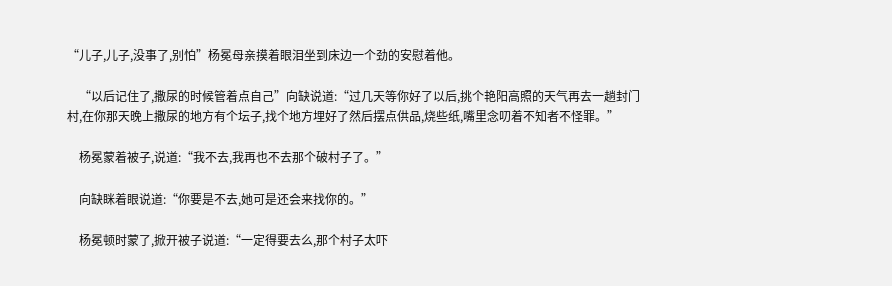“儿子,儿子,没事了,别怕”杨冕母亲摸着眼泪坐到床边一个劲的安慰着他。

    “以后记住了,撒尿的时候管着点自己”向缺说道:“过几天等你好了以后,挑个艳阳高照的天气再去一趟封门村,在你那天晚上撒尿的地方有个坛子,找个地方埋好了然后摆点供品,烧些纸,嘴里念叨着不知者不怪罪。”

    杨冕蒙着被子,说道:“我不去,我再也不去那个破村子了。”

    向缺眯着眼说道:“你要是不去,她可是还会来找你的。”

    杨冕顿时蒙了,掀开被子说道:“一定得要去么,那个村子太吓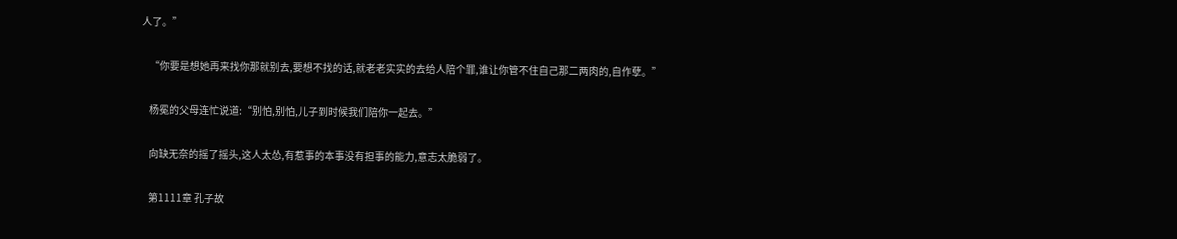人了。”

    “你要是想她再来找你那就别去,要想不找的话,就老老实实的去给人陪个罪,谁让你管不住自己那二两肉的,自作孽。”

    杨冕的父母连忙说道:“别怕,别怕,儿子到时候我们陪你一起去。”

    向缺无奈的摇了摇头,这人太怂,有惹事的本事没有担事的能力,意志太脆弱了。

    第1111章 孔子故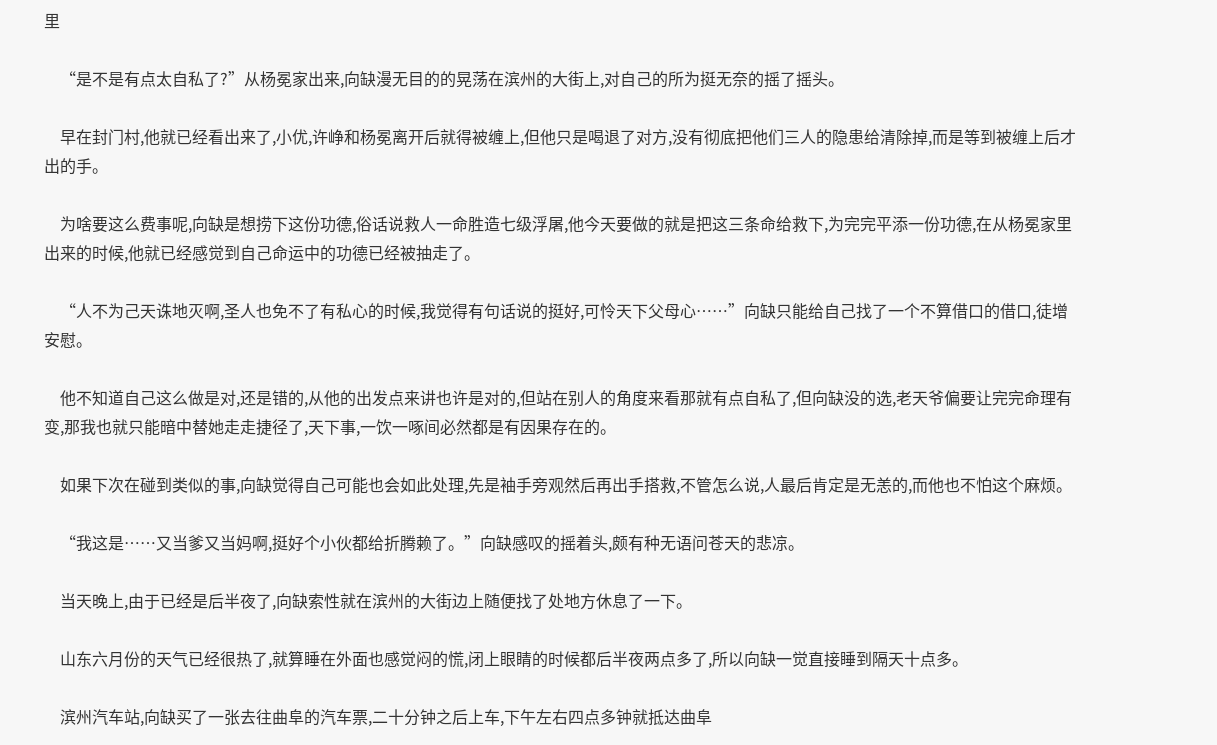里

    “是不是有点太自私了?”从杨冕家出来,向缺漫无目的的晃荡在滨州的大街上,对自己的所为挺无奈的摇了摇头。

    早在封门村,他就已经看出来了,小优,许峥和杨冕离开后就得被缠上,但他只是喝退了对方,没有彻底把他们三人的隐患给清除掉,而是等到被缠上后才出的手。

    为啥要这么费事呢,向缺是想捞下这份功德,俗话说救人一命胜造七级浮屠,他今天要做的就是把这三条命给救下,为完完平添一份功德,在从杨冕家里出来的时候,他就已经感觉到自己命运中的功德已经被抽走了。

    “人不为己天诛地灭啊,圣人也免不了有私心的时候,我觉得有句话说的挺好,可怜天下父母心……”向缺只能给自己找了一个不算借口的借口,徒增安慰。

    他不知道自己这么做是对,还是错的,从他的出发点来讲也许是对的,但站在别人的角度来看那就有点自私了,但向缺没的选,老天爷偏要让完完命理有变,那我也就只能暗中替她走走捷径了,天下事,一饮一啄间必然都是有因果存在的。

    如果下次在碰到类似的事,向缺觉得自己可能也会如此处理,先是袖手旁观然后再出手搭救,不管怎么说,人最后肯定是无恙的,而他也不怕这个麻烦。

    “我这是……又当爹又当妈啊,挺好个小伙都给折腾赖了。”向缺感叹的摇着头,颇有种无语问苍天的悲凉。

    当天晚上,由于已经是后半夜了,向缺索性就在滨州的大街边上随便找了处地方休息了一下。

    山东六月份的天气已经很热了,就算睡在外面也感觉闷的慌,闭上眼睛的时候都后半夜两点多了,所以向缺一觉直接睡到隔天十点多。

    滨州汽车站,向缺买了一张去往曲阜的汽车票,二十分钟之后上车,下午左右四点多钟就抵达曲阜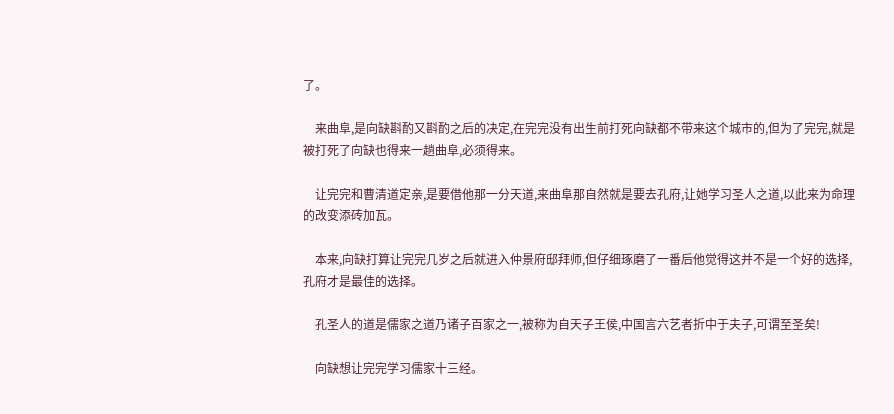了。

    来曲阜,是向缺斟酌又斟酌之后的决定,在完完没有出生前打死向缺都不带来这个城市的,但为了完完,就是被打死了向缺也得来一趟曲阜,必须得来。

    让完完和曹清道定亲,是要借他那一分天道,来曲阜那自然就是要去孔府,让她学习圣人之道,以此来为命理的改变添砖加瓦。

    本来,向缺打算让完完几岁之后就进入仲景府邸拜师,但仔细琢磨了一番后他觉得这并不是一个好的选择,孔府才是最佳的选择。

    孔圣人的道是儒家之道乃诸子百家之一,被称为自天子王侯,中国言六艺者折中于夫子,可谓至圣矣!

    向缺想让完完学习儒家十三经。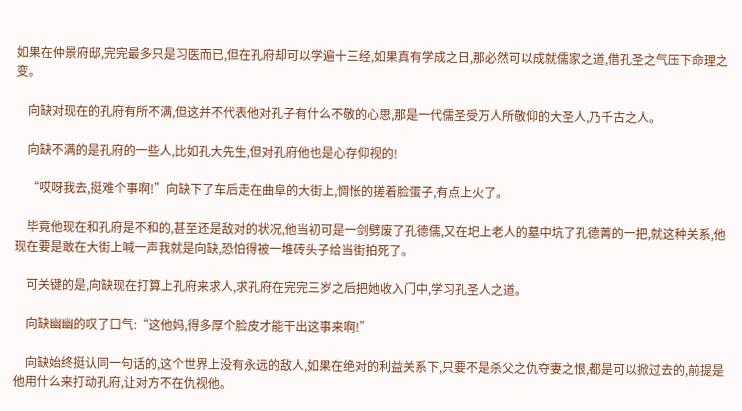如果在仲景府邸,完完最多只是习医而已,但在孔府却可以学遍十三经,如果真有学成之日,那必然可以成就儒家之道,借孔圣之气压下命理之变。

    向缺对现在的孔府有所不满,但这并不代表他对孔子有什么不敬的心思,那是一代儒圣受万人所敬仰的大圣人,乃千古之人。

    向缺不满的是孔府的一些人,比如孔大先生,但对孔府他也是心存仰视的!

    “哎呀我去,挺难个事啊!”向缺下了车后走在曲阜的大街上,惆怅的搓着脸蛋子,有点上火了。

    毕竟他现在和孔府是不和的,甚至还是敌对的状况,他当初可是一剑劈废了孔德儒,又在圯上老人的墓中坑了孔德菁的一把,就这种关系,他现在要是敢在大街上喊一声我就是向缺,恐怕得被一堆砖头子给当街拍死了。

    可关键的是,向缺现在打算上孔府来求人,求孔府在完完三岁之后把她收入门中,学习孔圣人之道。

    向缺幽幽的叹了口气:“这他妈,得多厚个脸皮才能干出这事来啊!”

    向缺始终挺认同一句话的,这个世界上没有永远的敌人,如果在绝对的利益关系下,只要不是杀父之仇夺妻之恨,都是可以掀过去的,前提是他用什么来打动孔府,让对方不在仇视他。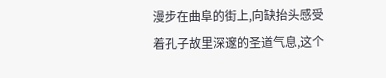漫步在曲阜的街上,向缺抬头感受着孔子故里深邃的圣道气息,这个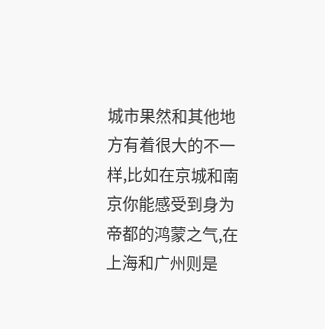城市果然和其他地方有着很大的不一样,比如在京城和南京你能感受到身为帝都的鸿蒙之气,在上海和广州则是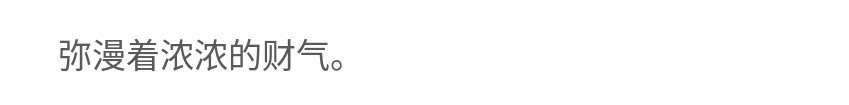弥漫着浓浓的财气。